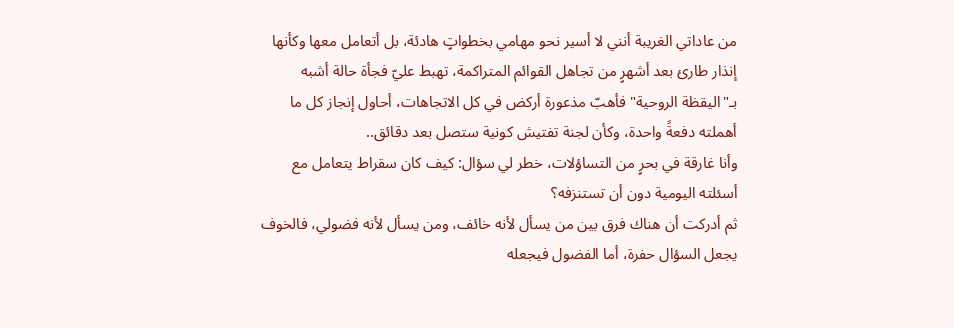من عاداتي الغريبة أنني لا أسير نحو مهامي بخطواتٍ هادئة، بل أتعامل معها وكأنها إنذار طارئ بعد أشهرٍ من تجاهل القوائم المتراكمة، تهبط عليّ فجأة حالة أشبه بـ"اليقظة الروحية" فأهبّ مذعورة أركض في كل الاتجاهات، أحاول إنجاز كل ما أهملته دفعةً واحدة، وكأن لجنة تفتيش كونية ستصل بعد دقائق..
وأنا غارقة في بحرٍ من التساؤلات، خطر لي سؤال: كيف كان سقراط يتعامل مع أسئلته اليومية دون أن تستنزفه؟
ثم أدركت أن هناك فرق بين من يسأل لأنه خائف، ومن يسأل لأنه فضولي، فالخوف يجعل السؤال حفرة، أما الفضول فيجعله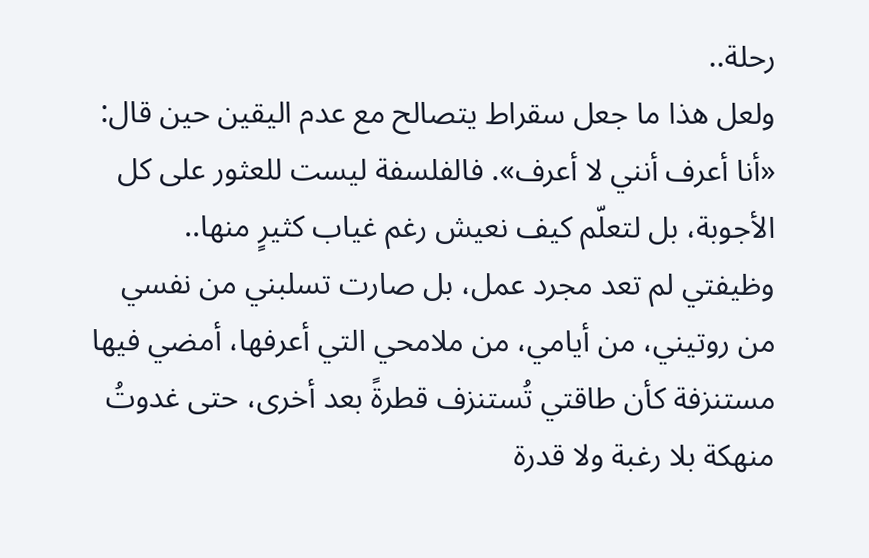رحلة..
ولعل هذا ما جعل سقراط يتصالح مع عدم اليقين حين قال: «أنا أعرف أنني لا أعرف». فالفلسفة ليست للعثور على كل الأجوبة، بل لتعلّم كيف نعيش رغم غياب كثيرٍ منها..
وظيفتي لم تعد مجرد عمل، بل صارت تسلبني من نفسي من روتيني، من أيامي، من ملامحي التي أعرفها، أمضي فيها مستنزفة كأن طاقتي تُستنزف قطرةً بعد أخرى، حتى غدوتُ منهكة بلا رغبة ولا قدرة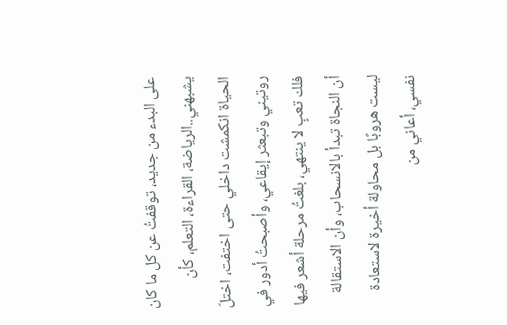على البدء من جديد، توقفتُ عن كل ما كان يشبهني..الرياضة، القراءة، التعلم، كأن الحياة انكمشت داخلي حتى اختفت، اختلّ روتيني وتبعثر إيقاعي، وأصبحتُ أدور في فلك تعبٍ لا ينتهي، بلغتُ مرحلة أشعر فيها أن النجاة تبدأ بالانسحاب، وأن الاستقالة ليست هروبًا بل محاولة أخيرة لاستعادة نفسي، أعاني من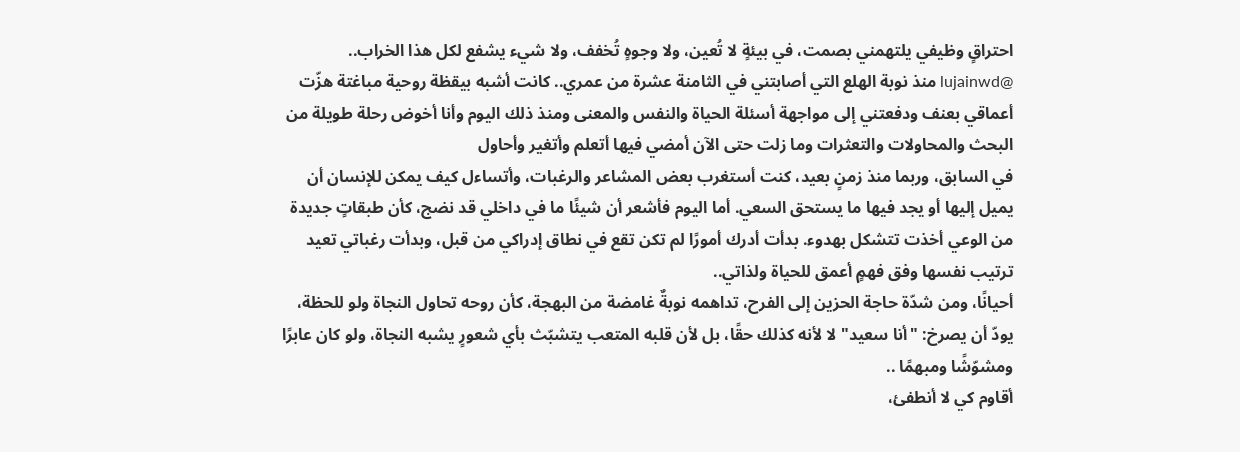احتراقٍ وظيفي يلتهمني بصمت، في بيئةٍ لا تُعين، ولا وجوهٍ تُخفف، ولا شيء يشفع لكل هذا الخراب..
@lujainwd منذ نوبة الهلع التي أصابتني في الثامنة عشرة من عمري.. كانت أشبه بيقظة روحية مباغتة هزّت أعماقي بعنف ودفعتني إلى مواجهة أسئلة الحياة والنفس والمعنى ومنذ ذلك اليوم وأنا أخوض رحلة طويلة من البحث والمحاولات والتعثرات وما زلت حتى الآن أمضي فيها أتعلم وأتغير وأحاول
في السابق، وربما منذ زمنٍ بعيد، كنت أستغرب بعض المشاعر والرغبات، وأتساءل كيف يمكن للإنسان أن يميل إليها أو يجد فيها ما يستحق السعي. أما اليوم فأشعر أن شيئًا ما في داخلي قد نضج، كأن طبقاتٍ جديدة من الوعي أخذت تتشكل بهدوء. بدأت أدرك أمورًا لم تكن تقع في نطاق إدراكي من قبل، وبدأت رغباتي تعيد ترتيب نفسها وفق فهمٍ أعمق للحياة ولذاتي..
أحيانًا، ومن شدّة حاجة الحزين إلى الفرح، تداهمه نوبةٌ غامضة من البهجة، كأن روحه تحاول النجاة ولو للحظة، يودّ أن يصرخ: "أنا سعيد" لا لأنه كذلك حقًا، بل لأن قلبه المتعب يتشبّث بأي شعورٍ يشبه النجاة، ولو كان عابرًا ومشوّشًا ومبهمًا ..
أقاوم كي لا أنطفئ،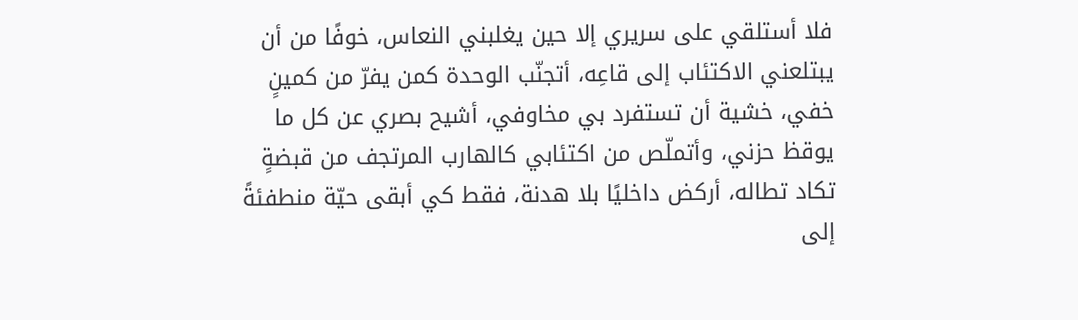فلا أستلقي على سريري إلا حين يغلبني النعاس، خوفًا من أن يبتلعني الاكتئاب إلى قاعِه، أتجنّب الوحدة كمن يفرّ من كمينٍ خفي، خشية أن تستفرد بي مخاوفي، أشيح بصري عن كل ما يوقظ حزني، وأتملّص من اكتئابي كالهارب المرتجف من قبضةٍ تكاد تطاله، أركض داخليًا بلا هدنة، فقط كي أبقى حيّة منطفئةً إلى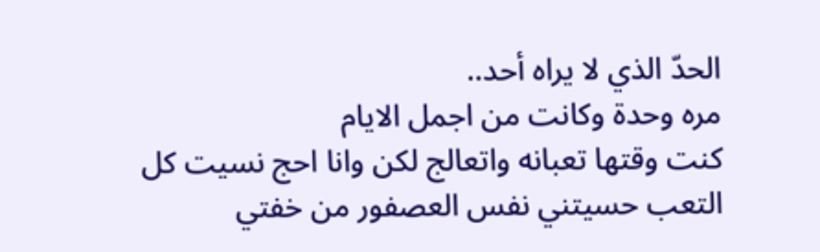الحدّ الذي لا يراه أحد..
مره وحدة وكانت من اجمل الايام
كنت وقتها تعبانه واتعالج لكن وانا احج نسيت كل التعب حسيتني نفس العصفور من خفتي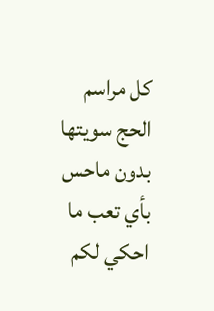كل مراسم الحج سويتها بدون ماحس بأي تعب ما احكي لكم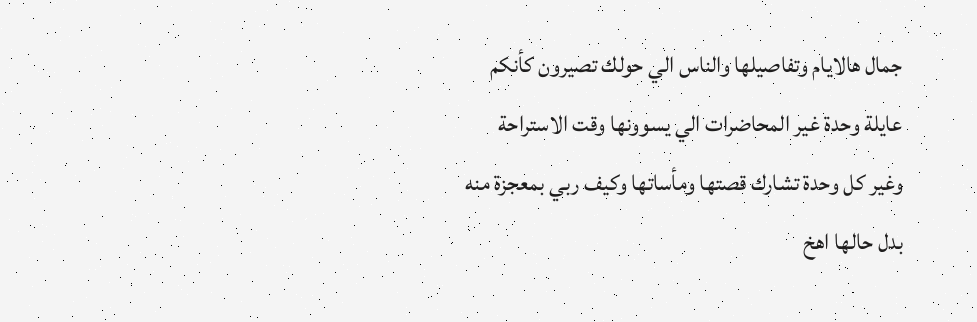جمال هالايام وتفاصيلها والناس الي حولك تصيرون كأنكم عايلة وحدة غير المحاضرات الي يسوونها وقت الاستراحة وغير كل وحدة تشارك قصتها ومأساتها وكيف ربي بمعجزة منه بدل حالها اهخ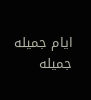ايام جميله جميله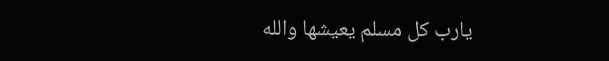يارب كل مسلم يعيشها والله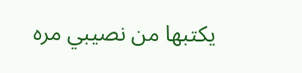يكتبها من نصيبي مره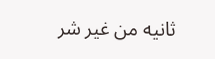ثانيه من غير شر